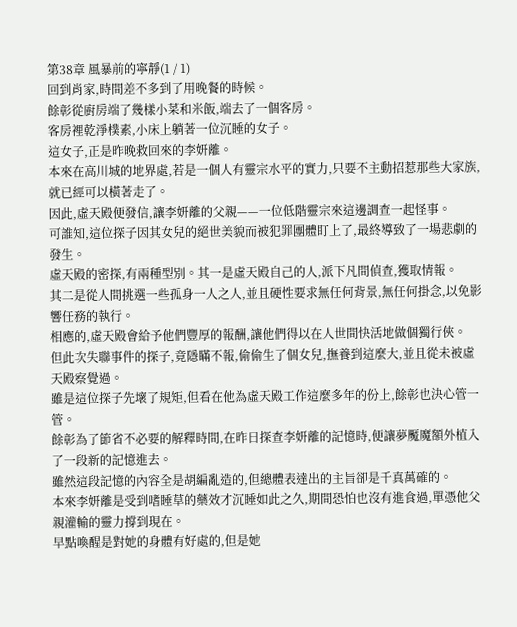第38章 風暴前的寧靜(1 / 1)
回到肖家,時間差不多到了用晚餐的時候。
餘彰從廚房端了幾樣小菜和米飯,端去了一個客房。
客房裡乾淨樸素,小床上躺著一位沉睡的女子。
這女子,正是昨晚救回來的李妍離。
本來在高川城的地界處,若是一個人有靈宗水平的實力,只要不主動招惹那些大家族,就已經可以橫著走了。
因此,虛天殿便發信,讓李妍離的父親——一位低階靈宗來這邊調查一起怪事。
可誰知,這位探子因其女兒的絕世美貌而被犯罪團體盯上了,最終導致了一場悲劇的發生。
虛天殿的密探,有兩種型別。其一是虛天殿自己的人,派下凡間偵查,獲取情報。
其二是從人間挑選一些孤身一人之人,並且硬性要求無任何背景,無任何掛念,以免影響任務的執行。
相應的,虛天殿會給予他們豐厚的報酬,讓他們得以在人世間快活地做個獨行俠。
但此次失聯事件的探子,竟隱瞞不報,偷偷生了個女兒,撫養到這麼大,並且從未被虛天殿察覺過。
雖是這位探子先壞了規矩,但看在他為虛天殿工作這麼多年的份上,餘彰也決心管一管。
餘彰為了節省不必要的解釋時間,在昨日探查李妍離的記憶時,便讓夢魘魔額外植入了一段新的記憶進去。
雖然這段記憶的內容全是胡編亂造的,但總體表達出的主旨卻是千真萬確的。
本來李妍離是受到嗜睡草的藥效才沉睡如此之久,期間恐怕也沒有進食過,單憑他父親灌輸的靈力撐到現在。
早點喚醒是對她的身體有好處的,但是她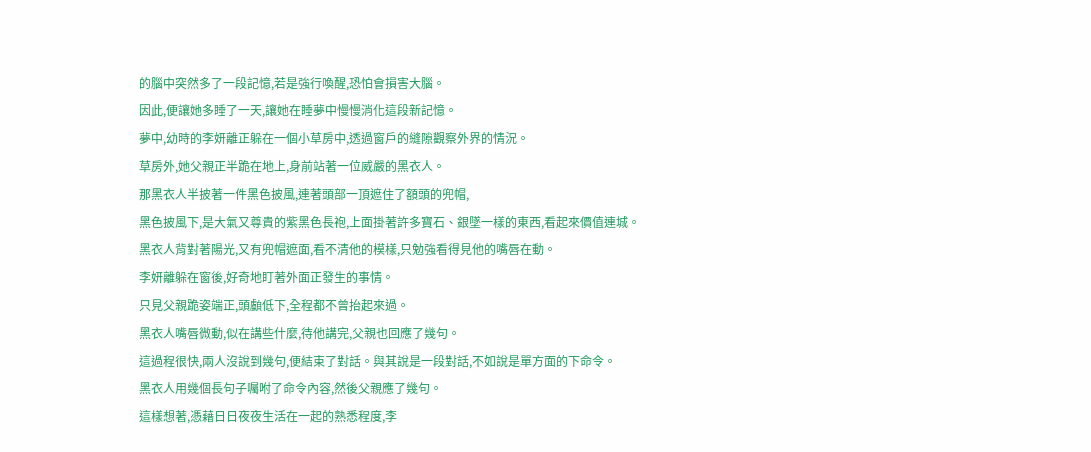的腦中突然多了一段記憶,若是強行喚醒,恐怕會損害大腦。
因此,便讓她多睡了一天,讓她在睡夢中慢慢消化這段新記憶。
夢中,幼時的李妍離正躲在一個小草房中,透過窗戶的縫隙觀察外界的情況。
草房外,她父親正半跪在地上,身前站著一位威嚴的黑衣人。
那黑衣人半披著一件黑色披風,連著頭部一頂遮住了額頭的兜帽,
黑色披風下,是大氣又尊貴的紫黑色長袍,上面掛著許多寶石、銀墜一樣的東西,看起來價值連城。
黑衣人背對著陽光,又有兜帽遮面,看不清他的模樣,只勉強看得見他的嘴唇在動。
李妍離躲在窗後,好奇地盯著外面正發生的事情。
只見父親跪姿端正,頭顱低下,全程都不曾抬起來過。
黑衣人嘴唇微動,似在講些什麼,待他講完,父親也回應了幾句。
這過程很快,兩人沒說到幾句,便結束了對話。與其說是一段對話,不如說是單方面的下命令。
黑衣人用幾個長句子囑咐了命令內容,然後父親應了幾句。
這樣想著,憑藉日日夜夜生活在一起的熟悉程度,李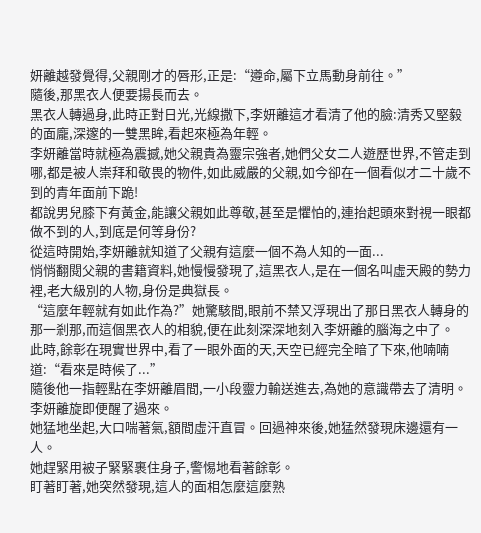妍離越發覺得,父親剛才的唇形,正是:“遵命,屬下立馬動身前往。”
隨後,那黑衣人便要揚長而去。
黑衣人轉過身,此時正對日光,光線撒下,李妍離這才看清了他的臉:清秀又堅毅的面龐,深邃的一雙黑眸,看起來極為年輕。
李妍離當時就極為震撼,她父親貴為靈宗強者,她們父女二人遊歷世界,不管走到哪,都是被人崇拜和敬畏的物件,如此威嚴的父親,如今卻在一個看似才二十歲不到的青年面前下跪!
都說男兒膝下有黃金,能讓父親如此尊敬,甚至是懼怕的,連抬起頭來對視一眼都做不到的人,到底是何等身份?
從這時開始,李妍離就知道了父親有這麼一個不為人知的一面...
悄悄翻閱父親的書籍資料,她慢慢發現了,這黑衣人,是在一個名叫虛天殿的勢力裡,老大級別的人物,身份是典獄長。
“這麼年輕就有如此作為?”她驚駭間,眼前不禁又浮現出了那日黑衣人轉身的那一剎那,而這個黑衣人的相貌,便在此刻深深地刻入李妍離的腦海之中了。
此時,餘彰在現實世界中,看了一眼外面的天,天空已經完全暗了下來,他喃喃道:“看來是時候了...”
隨後他一指輕點在李妍離眉間,一小段靈力輸送進去,為她的意識帶去了清明。
李妍離旋即便醒了過來。
她猛地坐起,大口喘著氣,額間虛汗直冒。回過神來後,她猛然發現床邊還有一人。
她趕緊用被子緊緊裹住身子,警惕地看著餘彰。
盯著盯著,她突然發現,這人的面相怎麼這麼熟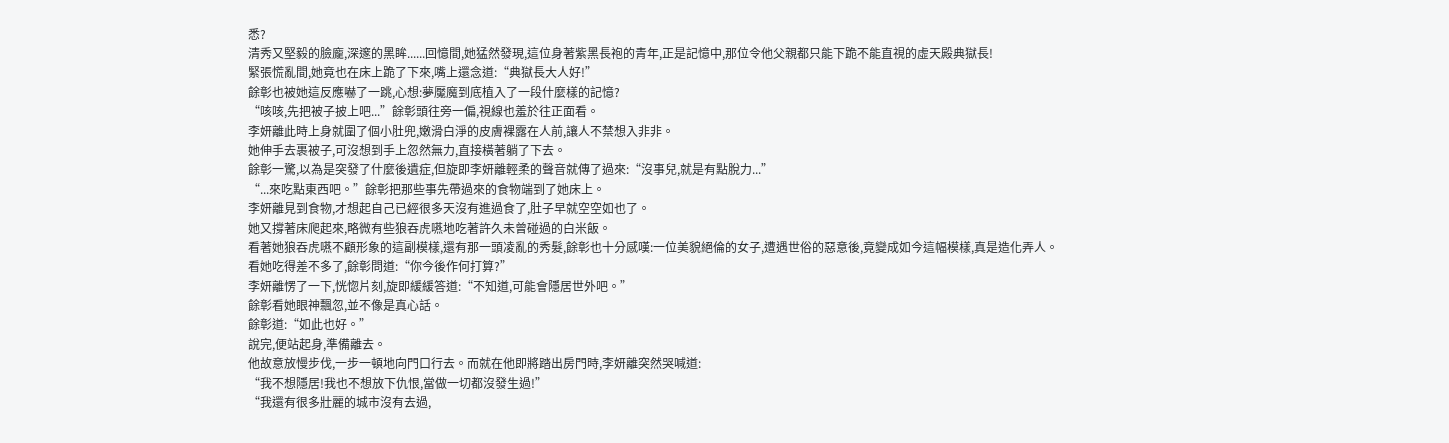悉?
清秀又堅毅的臉龐,深邃的黑眸......回憶間,她猛然發現,這位身著紫黑長袍的青年,正是記憶中,那位令他父親都只能下跪不能直視的虛天殿典獄長!
緊張慌亂間,她竟也在床上跪了下來,嘴上還念道:“典獄長大人好!”
餘彰也被她這反應嚇了一跳,心想:夢魘魔到底植入了一段什麼樣的記憶?
“咳咳,先把被子披上吧...”餘彰頭往旁一偏,視線也羞於往正面看。
李妍離此時上身就圍了個小肚兜,嫩滑白淨的皮膚裸露在人前,讓人不禁想入非非。
她伸手去裹被子,可沒想到手上忽然無力,直接橫著躺了下去。
餘彰一驚,以為是突發了什麼後遺症,但旋即李妍離輕柔的聲音就傳了過來:“沒事兒,就是有點脫力...”
“...來吃點東西吧。”餘彰把那些事先帶過來的食物端到了她床上。
李妍離見到食物,才想起自己已經很多天沒有進過食了,肚子早就空空如也了。
她又撐著床爬起來,略微有些狼吞虎嚥地吃著許久未曾碰過的白米飯。
看著她狼吞虎嚥不顧形象的這副模樣,還有那一頭凌亂的秀髮,餘彰也十分感嘆:一位美貌絕倫的女子,遭遇世俗的惡意後,竟變成如今這幅模樣,真是造化弄人。
看她吃得差不多了,餘彰問道:“你今後作何打算?”
李妍離愣了一下,恍惚片刻,旋即緩緩答道:“不知道,可能會隱居世外吧。”
餘彰看她眼神飄忽,並不像是真心話。
餘彰道:“如此也好。”
說完,便站起身,準備離去。
他故意放慢步伐,一步一頓地向門口行去。而就在他即將踏出房門時,李妍離突然哭喊道:
“我不想隱居!我也不想放下仇恨,當做一切都沒發生過!”
“我還有很多壯麗的城市沒有去過,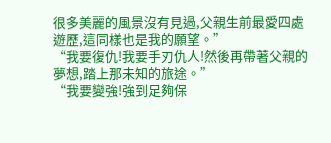很多美麗的風景沒有見過,父親生前最愛四處遊歷,這同樣也是我的願望。”
“我要復仇!我要手刃仇人!然後再帶著父親的夢想,踏上那未知的旅途。”
“我要變強!強到足夠保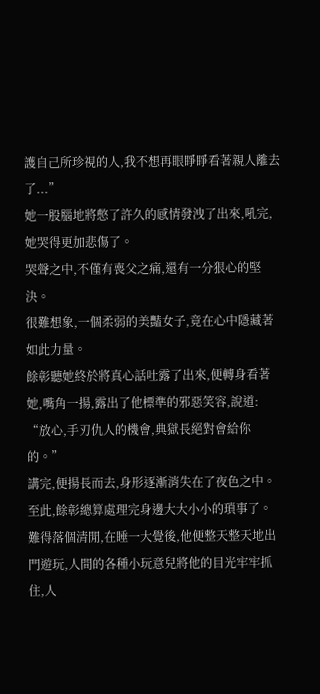護自己所珍視的人,我不想再眼睜睜看著親人離去了...”
她一股腦地將憋了許久的感情發洩了出來,吼完,她哭得更加悲傷了。
哭聲之中,不僅有喪父之痛,還有一分狠心的堅決。
很難想象,一個柔弱的美豔女子,竟在心中隱藏著如此力量。
餘彰聽她終於將真心話吐露了出來,便轉身看著她,嘴角一揚,露出了他標準的邪惡笑容,說道:
“放心,手刃仇人的機會,典獄長絕對會給你的。”
講完,便揚長而去,身形逐漸消失在了夜色之中。
至此,餘彰總算處理完身邊大大小小的瑣事了。
難得落個清閒,在睡一大覺後,他便整天整天地出門遊玩,人間的各種小玩意兒將他的目光牢牢抓住,人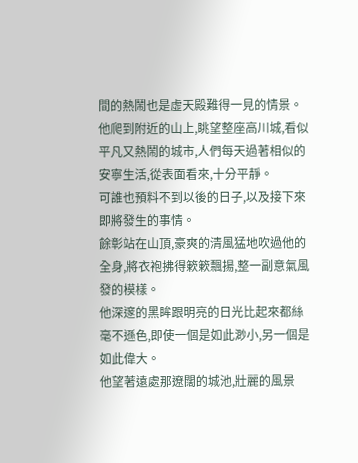間的熱鬧也是虛天殿難得一見的情景。
他爬到附近的山上,眺望整座高川城,看似平凡又熱鬧的城市,人們每天過著相似的安寧生活,從表面看來,十分平靜。
可誰也預料不到以後的日子,以及接下來即將發生的事情。
餘彰站在山頂,豪爽的清風猛地吹過他的全身,將衣袍拂得簌簌飄揚,整一副意氣風發的模樣。
他深邃的黑眸跟明亮的日光比起來都絲毫不遜色,即使一個是如此渺小,另一個是如此偉大。
他望著遠處那遼闊的城池,壯麗的風景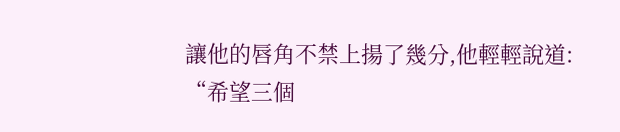讓他的唇角不禁上揚了幾分,他輕輕說道:
“希望三個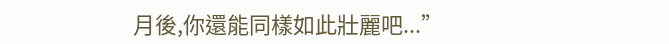月後,你還能同樣如此壯麗吧...”